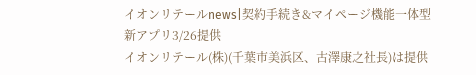イオンリテールnews|契約手続き&マイページ機能一体型新アプリ3/26提供
イオンリテール(株)(千葉市美浜区、古澤康之社長)は提供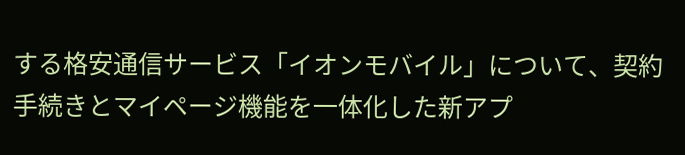する格安通信サービス「イオンモバイル」について、契約手続きとマイページ機能を一体化した新アプ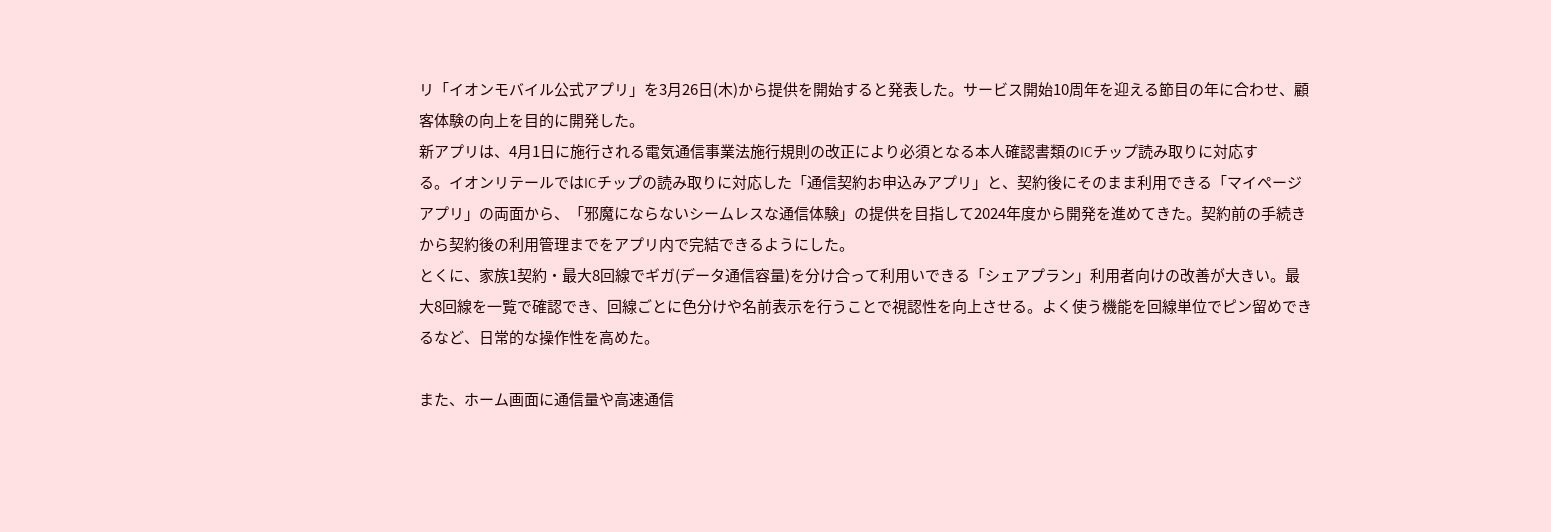リ「イオンモバイル公式アプリ」を3月26日(木)から提供を開始すると発表した。サービス開始10周年を迎える節目の年に合わせ、顧客体験の向上を目的に開発した。
新アプリは、4月1日に施行される電気通信事業法施行規則の改正により必須となる本人確認書類のICチップ読み取りに対応す
る。イオンリテールではICチップの読み取りに対応した「通信契約お申込みアプリ」と、契約後にそのまま利用できる「マイページアプリ」の両面から、「邪魔にならないシームレスな通信体験」の提供を目指して2024年度から開発を進めてきた。契約前の手続きから契約後の利用管理までをアプリ内で完結できるようにした。
とくに、家族1契約・最大8回線でギガ(データ通信容量)を分け合って利用いできる「シェアプラン」利用者向けの改善が大きい。最大8回線を一覧で確認でき、回線ごとに色分けや名前表示を行うことで視認性を向上させる。よく使う機能を回線単位でピン留めできるなど、日常的な操作性を高めた。

また、ホーム画面に通信量や高速通信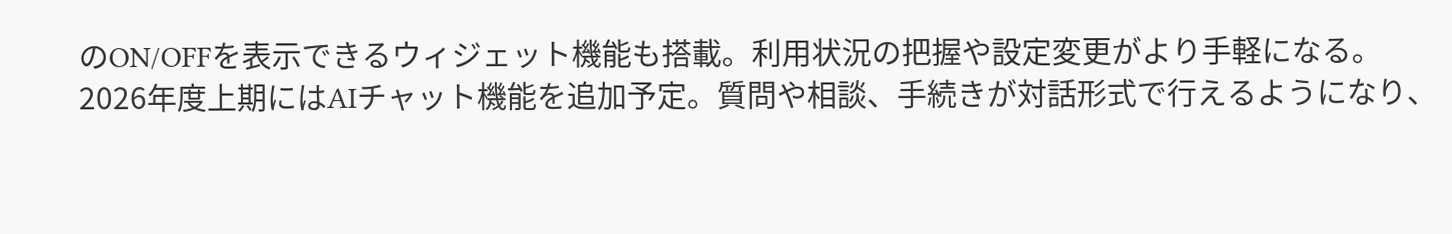のON/OFFを表示できるウィジェット機能も搭載。利用状況の把握や設定変更がより手軽になる。
2026年度上期にはAIチャット機能を追加予定。質問や相談、手続きが対話形式で行えるようになり、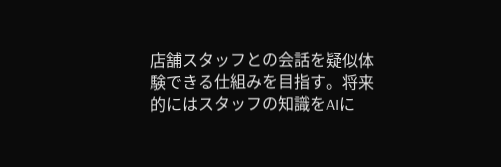店舗スタッフとの会話を疑似体験できる仕組みを目指す。将来的にはスタッフの知識をAIに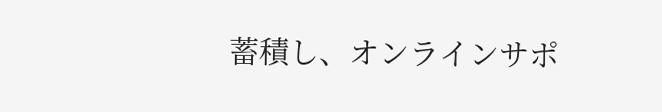蓄積し、オンラインサポ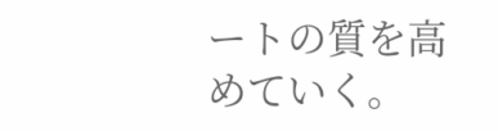ートの質を高めていく。